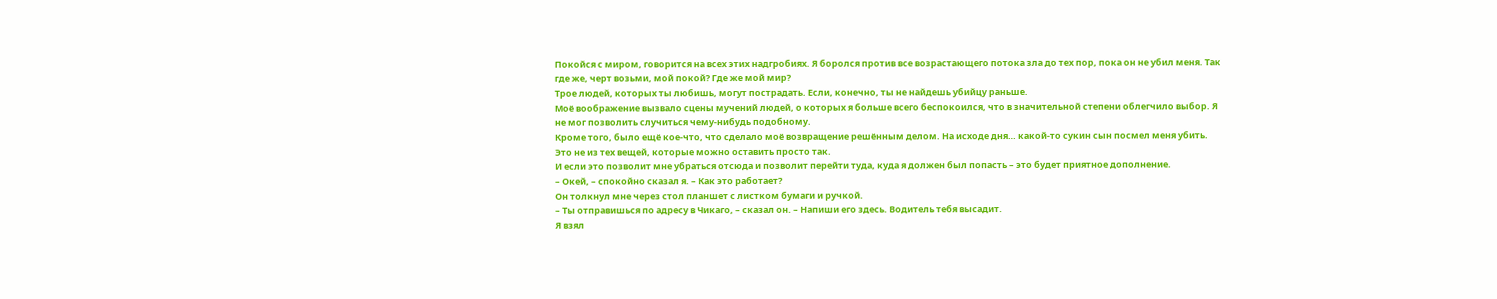Покойся с миром, говорится на всех этих надгробиях. Я боролся против все возрастающего потока зла до тех пор, пока он не убил меня. Так где же, черт возьми, мой покой? Где же мой мир?
Трое людей, которых ты любишь, могут пострадать. Если, конечно, ты не найдешь убийцу раньше.
Моё воображение вызвало сцены мучений людей, о которых я больше всего беспокоился, что в значительной степени облегчило выбор. Я не мог позволить случиться чему-нибудь подобному.
Кроме того, было ещё кое-что, что сделало моё возвращение решённым делом. На исходе дня… какой-то сукин сын посмел меня убить.
Это не из тех вещей, которые можно оставить просто так.
И если это позволит мне убраться отсюда и позволит перейти туда, куда я должен был попасть – это будет приятное дополнение.
– Окей, – спокойно сказал я. – Как это работает?
Он толкнул мне через стол планшет с листком бумаги и ручкой.
– Ты отправишься по адресу в Чикаго, – сказал он. – Напиши его здесь. Водитель тебя высадит.
Я взял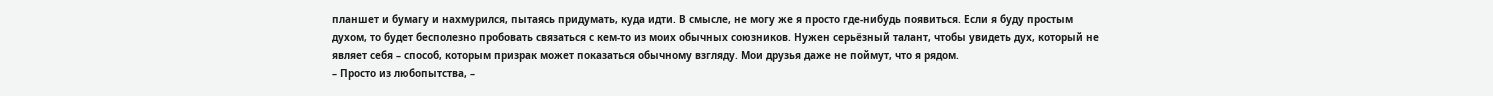планшет и бумагу и нахмурился, пытаясь придумать, куда идти. В смысле, не могу же я просто где-нибудь появиться. Если я буду простым духом, то будет бесполезно пробовать связаться с кем-то из моих обычных союзников. Нужен серьёзный талант, чтобы увидеть дух, который не являет себя – способ, которым призрак может показаться обычному взгляду. Мои друзья даже не поймут, что я рядом.
– Просто из любопытства, –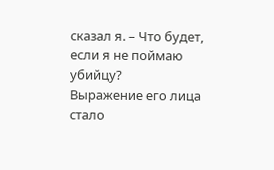сказал я. – Что будет, если я не поймаю убийцу?
Выражение его лица стало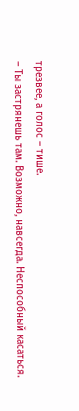трезвее, а голос – тише.
– Ты застрянешь там. Возможно, навсегда. Неспособный касаться.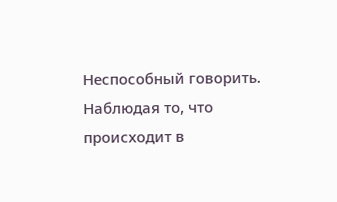Неспособный говорить. Наблюдая то, что происходит в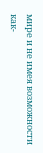мире и не имея возможности как-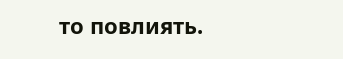то повлиять.